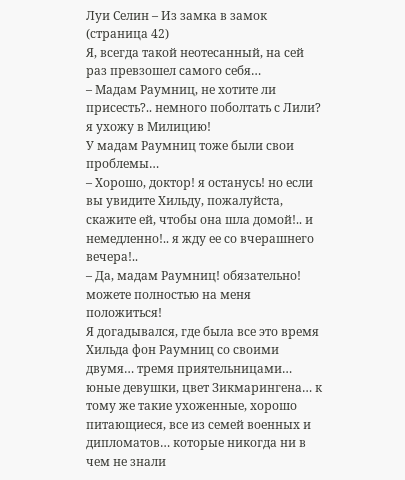Луи Селин – Из замка в замок (страница 42)
Я, всегда такой неотесанный, на сей раз превзошел самого себя…
– Мадам Раумниц, не хотите ли присесть?.. немного поболтать с Лили? я ухожу в Милицию!
У мадам Раумниц тоже были свои проблемы…
– Хорошо, доктор! я останусь! но если вы увидите Хильду, пожалуйста, скажите ей, чтобы она шла домой!.. и немедленно!.. я жду ее со вчерашнего вечера!..
– Да, мадам Раумниц! обязательно! можете полностью на меня положиться!
Я догадывался, где была все это время Хильда фон Раумниц со своими двумя… тремя приятельницами… юные девушки, цвет Зикмарингена… к тому же такие ухоженные, хорошо питающиеся, все из семей военных и дипломатов… которые никогда ни в чем не знали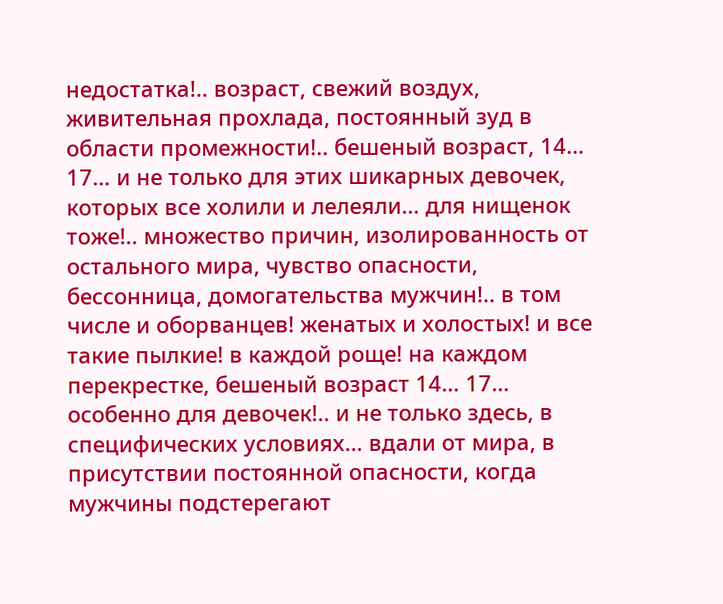недостатка!.. возраст, свежий воздух, живительная прохлада, постоянный зуд в области промежности!.. бешеный возраст, 14… 17… и не только для этих шикарных девочек, которых все холили и лелеяли… для нищенок тоже!.. множество причин, изолированность от остального мира, чувство опасности, бессонница, домогательства мужчин!.. в том числе и оборванцев! женатых и холостых! и все такие пылкие! в каждой роще! на каждом перекрестке, бешеный возраст 14… 17… особенно для девочек!.. и не только здесь, в специфических условиях… вдали от мира, в присутствии постоянной опасности, когда мужчины подстерегают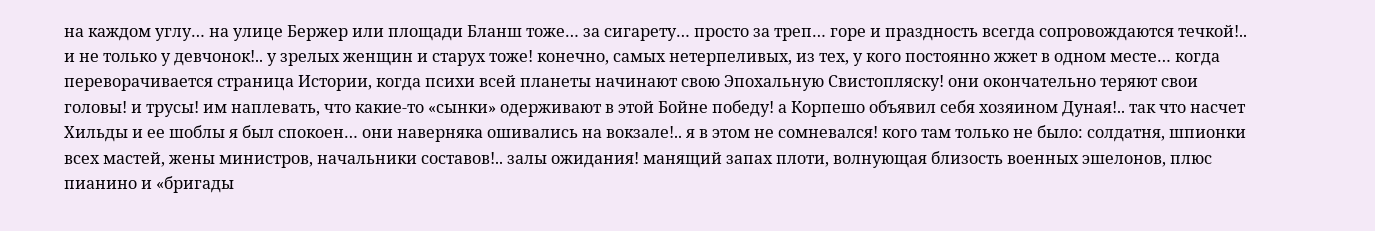на каждом углу… на улице Бержер или площади Бланш тоже… за сигарету… просто за треп… горе и праздность всегда сопровождаются течкой!.. и не только у девчонок!.. у зрелых женщин и старух тоже! конечно, самых нетерпеливых, из тех, у кого постоянно жжет в одном месте… когда переворачивается страница Истории, когда психи всей планеты начинают свою Эпохальную Свистопляску! они окончательно теряют свои головы! и трусы! им наплевать, что какие-то «сынки» одерживают в этой Бойне победу! а Корпешо объявил себя хозяином Дуная!.. так что насчет Хильды и ее шоблы я был спокоен… они наверняка ошивались на вокзале!.. я в этом не сомневался! кого там только не было: солдатня, шпионки всех мастей, жены министров, начальники составов!.. залы ожидания! манящий запах плоти, волнующая близость военных эшелонов, плюс пианино и «бригады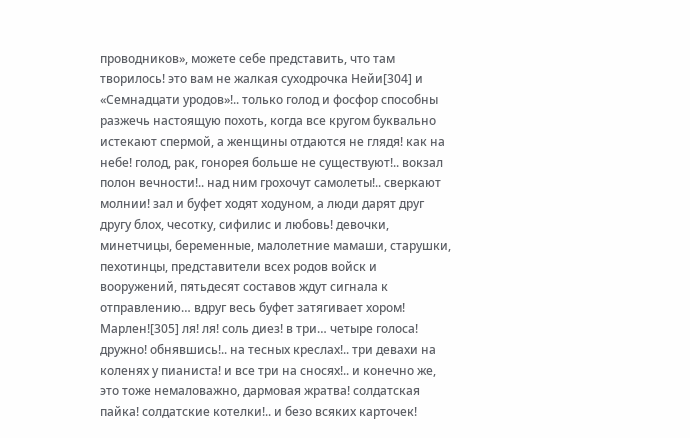проводников», можете себе представить, что там творилось! это вам не жалкая суходрочка Нейи[304] и «Семнадцати уродов»!.. только голод и фосфор способны разжечь настоящую похоть, когда все кругом буквально истекают спермой, а женщины отдаются не глядя! как на небе! голод, рак, гонорея больше не существуют!.. вокзал полон вечности!.. над ним грохочут самолеты!.. сверкают молнии! зал и буфет ходят ходуном, а люди дарят друг другу блох, чесотку, сифилис и любовь! девочки, минетчицы, беременные, малолетние мамаши, старушки, пехотинцы, представители всех родов войск и вооружений, пятьдесят составов ждут сигнала к отправлению… вдруг весь буфет затягивает хором! Марлен![305] ля! ля! соль диез! в три… четыре голоса! дружно! обнявшись!.. на тесных креслах!.. три девахи на коленях у пианиста! и все три на сносях!.. и конечно же, это тоже немаловажно, дармовая жратва! солдатская пайка! солдатские котелки!.. и безо всяких карточек!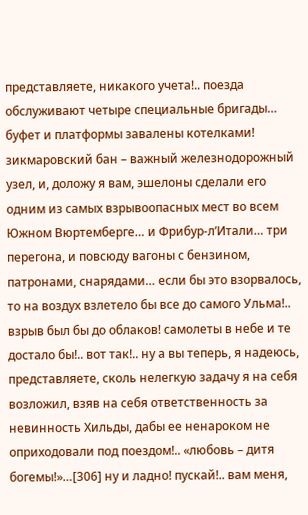представляете, никакого учета!.. поезда обслуживают четыре специальные бригады… буфет и платформы завалены котелками! зикмаровский бан – важный железнодорожный узел, и, доложу я вам, эшелоны сделали его одним из самых взрывоопасных мест во всем Южном Вюртемберге… и Фрибур-л’Итали… три перегона, и повсюду вагоны с бензином, патронами, снарядами… если бы это взорвалось, то на воздух взлетело бы все до самого Ульма!.. взрыв был бы до облаков! самолеты в небе и те достало бы!.. вот так!.. ну а вы теперь, я надеюсь, представляете, сколь нелегкую задачу я на себя возложил, взяв на себя ответственность за невинность Хильды, дабы ее ненароком не оприходовали под поездом!.. «любовь – дитя богемы!»…[306] ну и ладно! пускай!.. вам меня,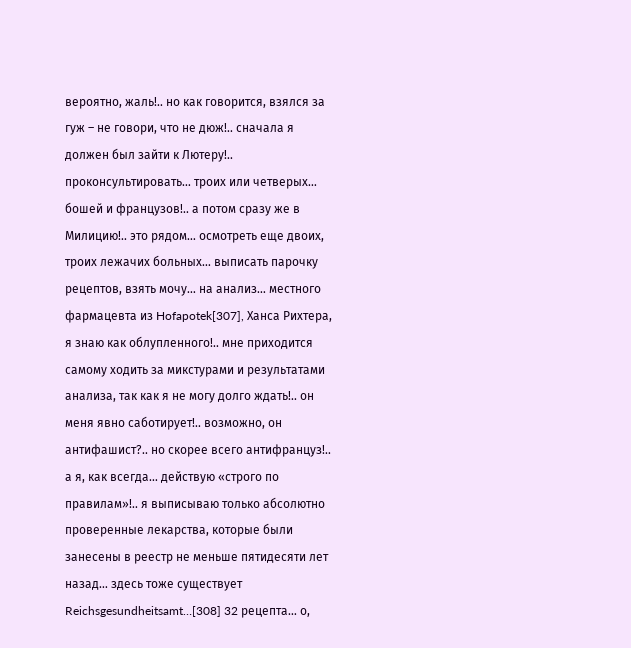вероятно, жаль!.. но как говорится, взялся за гуж – не говори, что не дюж!.. сначала я должен был зайти к Лютеру!.. проконсультировать… троих или четверых… бошей и французов!.. а потом сразу же в Милицию!.. это рядом… осмотреть еще двоих, троих лежачих больных… выписать парочку рецептов, взять мочу… на анализ… местного фармацевта из Hofapotek[307], Ханса Рихтера, я знаю как облупленного!.. мне приходится самому ходить за микстурами и результатами анализа, так как я не могу долго ждать!.. он меня явно саботирует!.. возможно, он антифашист?.. но скорее всего антифранцуз!.. а я, как всегда… действую «строго по правилам»!.. я выписываю только абсолютно проверенные лекарства, которые были занесены в реестр не меньше пятидесяти лет назад… здесь тоже существует Reichsgesundheitsamt…[308] 32 рецепта… о,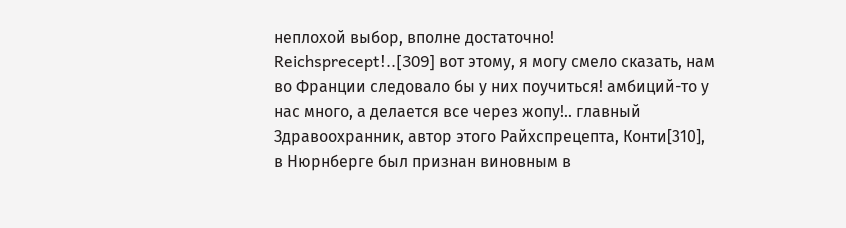неплохой выбор, вполне достаточно! Reichsprecept!..[309] вот этому, я могу смело сказать, нам во Франции следовало бы у них поучиться! амбиций-то у нас много, а делается все через жопу!.. главный Здравоохранник, автор этого Райхспрецепта, Конти[310], в Нюрнберге был признан виновным в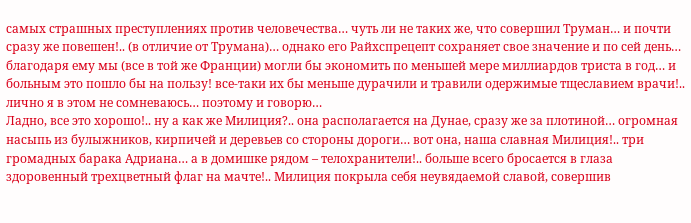самых страшных преступлениях против человечества… чуть ли не таких же, что совершил Труман… и почти сразу же повешен!.. (в отличие от Трумана)… однако его Райхспрецепт сохраняет свое значение и по сей день… благодаря ему мы (все в той же Франции) могли бы экономить по меньшей мере миллиардов триста в год… и больным это пошло бы на пользу! все-таки их бы меньше дурачили и травили одержимые тщеславием врачи!.. лично я в этом не сомневаюсь… поэтому и говорю…
Ладно, все это хорошо!.. ну а как же Милиция?.. она располагается на Дунае, сразу же за плотиной… огромная насыпь из булыжников, кирпичей и деревьев со стороны дороги… вот она, наша славная Милиция!.. три громадных барака Адриана… а в домишке рядом – телохранители!.. больше всего бросается в глаза здоровенный трехцветный флаг на мачте!.. Милиция покрыла себя неувядаемой славой, совершив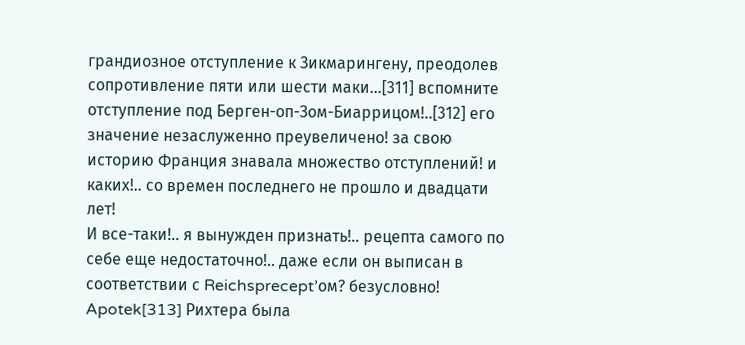грандиозное отступление к Зикмарингену, преодолев сопротивление пяти или шести маки…[311] вспомните отступление под Берген-оп-Зом-Биаррицом!..[312] его значение незаслуженно преувеличено! за свою историю Франция знавала множество отступлений! и каких!.. со времен последнего не прошло и двадцати лет!
И все-таки!.. я вынужден признать!.. рецепта самого по себе еще недостаточно!.. даже если он выписан в соответствии с Reichsprecept’ом? безусловно! Apotek[313] Рихтера была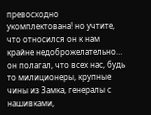превосходно укомплектована! но учтите, что относился он к нам крайне недоброжелательно… он полагал, что всех нас, будь то милиционеры, крупные чины из Замка, генералы с нашивками,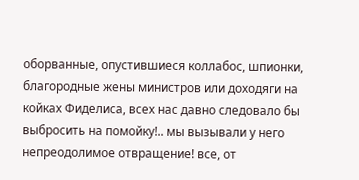оборванные, опустившиеся коллабос, шпионки, благородные жены министров или доходяги на койках Фиделиса, всех нас давно следовало бы выбросить на помойку!.. мы вызывали у него непреодолимое отвращение! все, от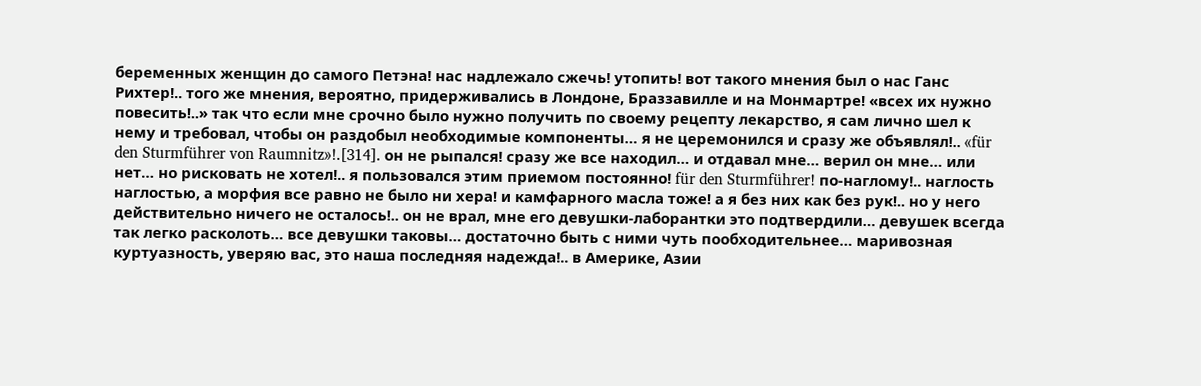беременных женщин до самого Петэна! нас надлежало сжечь! утопить! вот такого мнения был о нас Ганс Рихтер!.. того же мнения, вероятно, придерживались в Лондоне, Браззавилле и на Монмартре! «всех их нужно повесить!..» так что если мне срочно было нужно получить по своему рецепту лекарство, я сам лично шел к нему и требовал, чтобы он раздобыл необходимые компоненты… я не церемонился и сразу же объявлял!.. «für den Sturmführer von Raumnitz»!.[314]. он не рыпался! сразу же все находил… и отдавал мне… верил он мне… или нет… но рисковать не хотел!.. я пользовался этим приемом постоянно! für den Sturmführer! по-наглому!.. наглость наглостью, а морфия все равно не было ни хера! и камфарного масла тоже! а я без них как без рук!.. но у него действительно ничего не осталось!.. он не врал, мне его девушки-лаборантки это подтвердили… девушек всегда так легко расколоть… все девушки таковы… достаточно быть с ними чуть пообходительнее… маривозная куртуазность, уверяю вас, это наша последняя надежда!.. в Америке, Азии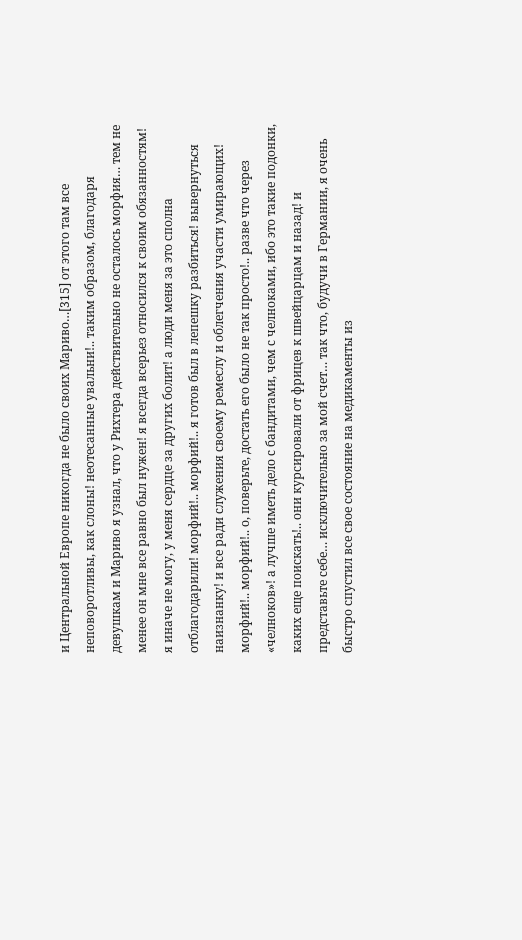и Центральной Европе никогда не было своих Мариво…[315] от этого там все неповоротливы, как слоны! неотесанные увальни!.. таким образом, благодаря девушкам и Мариво я узнал, что у Рихтера действительно не осталось морфия… тем не менее он мне все равно был нужен! я всегда всерьез относился к своим обязанностям! я иначе не могу, у меня сердце за других болит! а люди меня за это сполна отблагодарили! морфий!.. морфий!.. я готов был в лепешку разбиться! вывернуться наизнанку! и все ради служения своему ремеслу и облегчения участи умирающих! морфий!.. морфий!.. о, поверьте, достать его было не так просто!.. разве что через «челноков»! а лучше иметь дело с бандитами, чем с челноками, ибо это такие подонки, каких еще поискать!.. они курсировали от фрицев к швейцарцам и назад! и представьте себе… исключительно за мой счет… так что, будучи в Германии, я очень быстро спустил все свое состояние на медикаменты из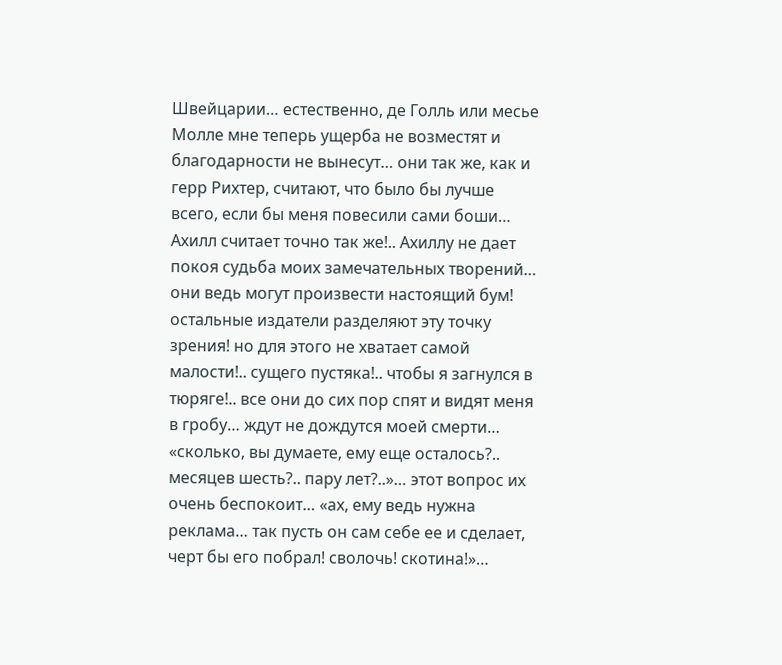Швейцарии… естественно, де Голль или месье Молле мне теперь ущерба не возместят и благодарности не вынесут… они так же, как и герр Рихтер, считают, что было бы лучше всего, если бы меня повесили сами боши… Ахилл считает точно так же!.. Ахиллу не дает покоя судьба моих замечательных творений… они ведь могут произвести настоящий бум! остальные издатели разделяют эту точку зрения! но для этого не хватает самой малости!.. сущего пустяка!.. чтобы я загнулся в тюряге!.. все они до сих пор спят и видят меня в гробу… ждут не дождутся моей смерти… «сколько, вы думаете, ему еще осталось?.. месяцев шесть?.. пару лет?..»… этот вопрос их очень беспокоит… «ах, ему ведь нужна реклама… так пусть он сам себе ее и сделает, черт бы его побрал! сволочь! скотина!»…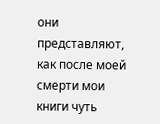они представляют, как после моей смерти мои книги чуть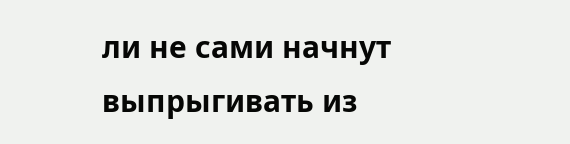ли не сами начнут выпрыгивать из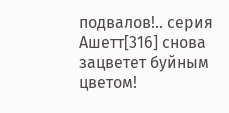подвалов!.. серия Ашетт[316] снова зацветет буйным цветом!